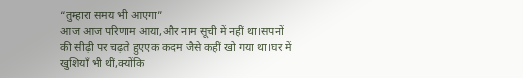“तुम्हारा समय भी आएगा”
आज आज परिणाम आया,और नाम सूची में नहीं था।सपनों की सीढ़ी पर चढ़ते हुएएक कदम जैसे कहीं खो गया था।घर में खुशियाँ भी थीं,क्योंकि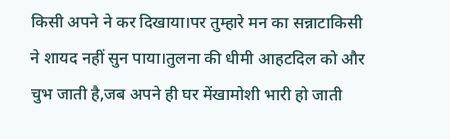किसी अपने ने कर दिखाया।पर तुम्हारे मन का सन्नाटाकिसी ने शायद नहीं सुन पाया।तुलना की धीमी आहटदिल को और चुभ जाती है,जब अपने ही घर मेंखामोशी भारी हो जाती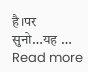है।पर सुनो…यह … Read more